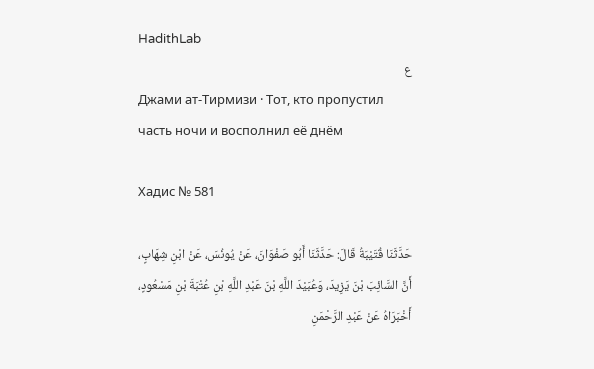HadithLab
ع
Джами ат-Тирмизи · Тот, кто пропустил часть ночи и восполнил её днём

Хадис № 581

حَدَّثَنَا قُتَيْبَةُ قَالَ: حَدَّثَنَا أَبُو صَفْوَانَ، عَنْ يُونُسَ، عَنْ ابْنِ شِهَابٍ، أَنَّ السَّائِبَ بْنَ يَزِيدَ، وَعُبَيْدَ اللَّهِ بْنَ عَبْدِ اللَّهِ بْنِ عُتْبَةَ بْنِ مَسْعُودٍ، أَخْبَرَاهُ عَنْ عَبْدِ الرَّحْمَنِ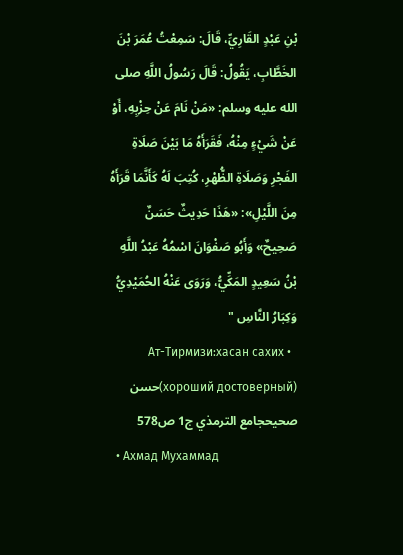بْنِ عَبْدٍ القَارِيِّ، قَالَ: سَمِعْتُ عُمَرَ بْنَ الخَطَّابِ، يَقُولُ: قَالَ رَسُولُ اللَّهِ صلى الله عليه وسلم: «مَنْ نَامَ عَنْ حِزْبِهِ، أَوْ عَنْ شَيْءٍ مِنْهُ، فَقَرَأَهُ مَا بَيْنَ صَلَاةِ الفَجْرِ وَصَلَاةِ الظُّهْرِ، كُتِبَ لَهُ كَأَنَّمَا قَرَأَهُ مِنَ اللَّيْلِ»: «هَذَا حَدِيثٌ حَسَنٌ صَحِيحٌ» وَأَبُو صَفْوَانَ اسْمُهُ عَبْدُ اللَّهِ بْنُ سَعِيدٍ المَكِّيُّ، وَرَوَى عَنْهُ الحُمَيْدِيُّ وَكِبَارُ النَّاسِ "
  • Ат-Тирмизи:хасан сахих (хороший достоверный)حسن صحيحجامع الترمذي ج1 ص578
  • Ахмад Мухаммад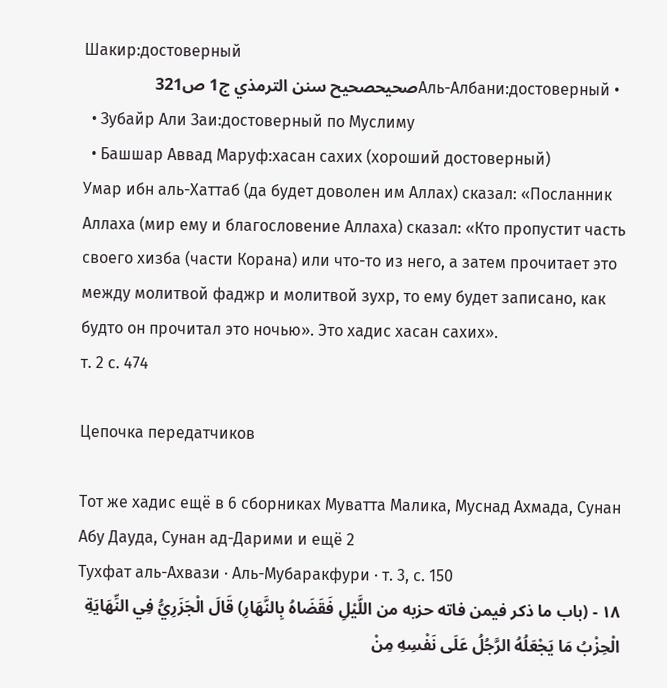Шакир:достоверный
  • Аль-Албани:достоверныйصحيحصحيح سنن الترمذي ج1 ص321
  • Зубайр Али Заи:достоверный по Муслиму
  • Башшар Аввад Маруф:хасан сахих (хороший достоверный)
Умар ибн аль-Хаттаб (да будет доволен им Аллах) сказал: «Посланник Аллаха (мир ему и благословение Аллаха) сказал: «Кто пропустит часть своего хизба (части Корана) или что-то из него, а затем прочитает это между молитвой фаджр и молитвой зухр, то ему будет записано, как будто он прочитал это ночью». Это хадис хасан сахих».
т. 2 с. 474

Цепочка передатчиков

Тот же хадис ещё в 6 сборниках Муватта Малика, Муснад Ахмада, Сунан Абу Дауда, Сунан ад-Дарими и ещё 2
Тухфат аль-Ахвази · Аль-Мубаракфури · т. 3, с. 150
١٨ - (باب ما ذكر فيمن فاته حزبه من اللَّيْلِ فَقَضَاهُ بِالنَّهَارِ) قَالَ الْجَزَرِيُّ فِي النِّهَايَةِ الْحِزْبُ مَا يَجْعَلُهُ الرَّجُلُ عَلَى نَفْسِهِ مِنْ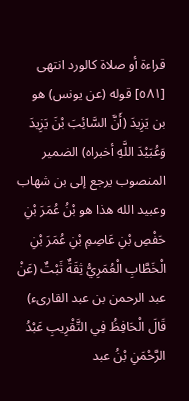قراءة أو صلاة كالورد انتهى [٥٨١] قوله (عن يونس) هو بن يَزِيدَ (أَنَّ السَّائِبَ بْنَ يَزِيدَ وَعُبَيْدَ اللَّهِ أخبراه) الضمير المنصوب يرجع إلى بن شهاب وعبيد الله هذا هو بْنُ عُمَرَ بْنِ حَفْصِ بْنِ عَاصِمِ بْنِ عُمَرَ بْنِ الْخَطَّابِ الْعُمَرِيُّ ثِقَةٌ ثَبْتٌ (عَنْ عبد الرحمن بن عبد القارىء) قَالَ الْحَافِظُ فِي التَّقْرِيبِ عَبْدُ الرَّحْمَنِ بْنُ عبد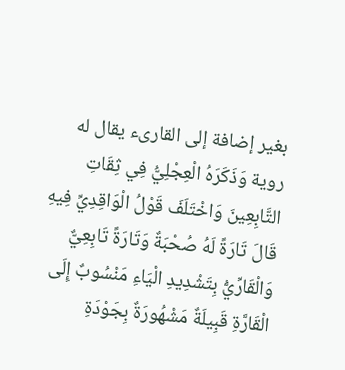بغير إضافة إلى القارىء يقال له روية وَذَكَرَهُ الْعِجْلِيُّ فِي ثِقَاتِ التَّابِعِينَ وَاخْتَلَفَ قَوْلُ الْوَاقِدِيِّ فِيهِ قَالَ تَارَةً لَهُ صُحْبَةٌ وَتَارَةً تَابِعِيٌّ وَالْقَارِّيُّ بِتَشْدِيدِ الْيَاءِ مَنْسُوبٌ إِلَى الْقَارَّةِ قَبِيلَةٌ مَشْهُورَةٌ بِجَوْدَةِ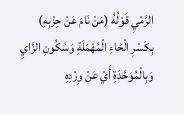الرَّمْيِ قَوْلُهُ (مَنْ نَامَ عَنْ حِزْبِهِ) بِكَسْرِ الْحَاءِ الْمُهْمَلَةِ وَسُكُونِ الزَّايِ وَبِالْمُوَحَّدَةِ أَيْ عَنْ وِرْدِهِ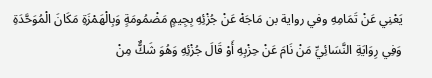يَعْنِي عَنْ تَمَامِهِ وفي رواية بن مَاجَهْ عَنْ جُزْئِهِ بِجِيمٍ مَضْمُومَةٍ وَبِالْهَمْزَةِ مَكَانَ الْمُوَحَّدَةِ وَفِي رِوَايَةِ النَّسَائِيِّ مَنْ نَامَ عَنْ حِزْبِهِ أَوْ قَالَ جُزْئِهِ وَهُوَ شَكٌّ مِنْ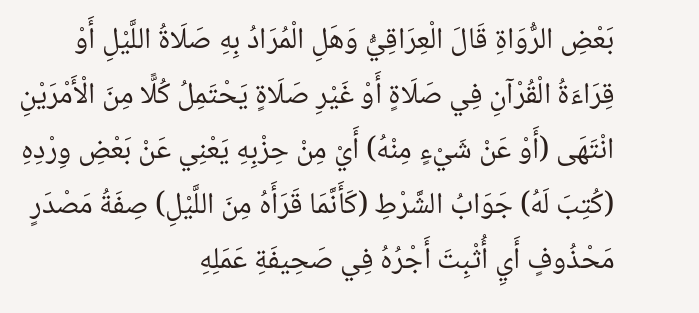بَعْضِ الرُّوَاةِ قَالَ الْعِرَاقِيُّ وَهَلِ الْمُرَادُ بِهِ صَلَاةُ اللَّيْلِ أَوْ قِرَاءَةُ الْقُرْآنِ فِي صَلَاةٍ أَوْ غَيْرِ صَلَاةٍ يَحْتَمِلُ كُلًّا مِنَ الْأَمْرَيْنِ انْتَهَى (أَوْ عَنْ شَيْءٍ مِنْهُ) أَيْ مِنْ حِزْبِهِ يَعْنِي عَنْ بَعْضِ وِرْدِهِ (كُتِبَ لَهُ) جَوَابُ الشَّرْطِ (كَأَنَّمَا قَرَأَهُ مِنَ اللَّيْلِ) صِفَةُ مَصْدَرٍ مَحْذُوفٍ أَيِ أُثْبِتَ أَجْرُهُ فِي صَحِيفَةِ عَمَلِهِ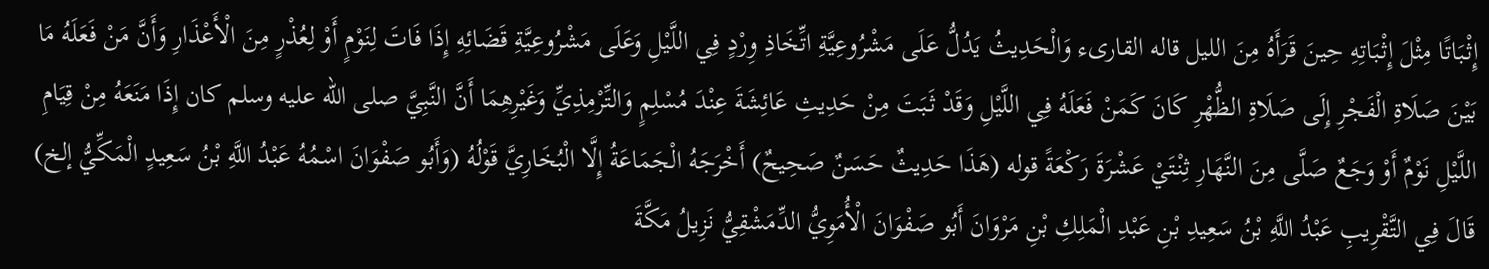إِثْبَاتًا مِثْلَ إِثْبَاتِهِ حِينَ قَرَأَهُ مِنَ الليل قاله القارىء وَالْحَدِيثُ يَدُلُّ عَلَى مَشْرُوعِيَّةِ اتِّخَاذِ وِرْدٍ فِي اللَّيْلِ وَعَلَى مَشْرُوعِيَّةِ قَضَائِهِ إِذَا فَاتَ لِنَوْمٍ أَوْ لِعُذْرٍ مِنَ الْأَعْذَارِ وَأَنَّ مَنْ فَعَلَهُ مَا بَيْنَ صَلَاةِ الْفَجْرِ إِلَى صَلَاةِ الظُّهْرِ كَانَ كَمَنْ فَعَلَهُ فِي اللَّيْلِ وَقَدْ ثَبَتَ مِنْ حَدِيثِ عَائِشَةَ عِنْدَ مُسْلِمٍ وَالتِّرْمِذِيِّ وَغَيْرِهِمَا أَنَّ النَّبِيَّ صلى الله عليه وسلم كان إِذَا مَنَعَهُ مِنْ قِيَامِ اللَّيْلِ نَوْمٌ أَوْ وَجَعٌ صَلَّى مِنَ النَّهَارِ ثِنْتَيْ عَشْرَةَ رَكْعَةً قوله (هَذَا حَدِيثٌ حَسَنٌ صَحِيحٌ) أَخْرَجَهُ الْجَمَاعَةُ إِلَّا الْبُخَارِيَّ قَوْلُهُ (وَأَبُو صَفْوَانَ اسْمُهُ عَبْدُ اللَّهِ بْنُ سَعِيدٍ الْمَكِّيُّ إلخ) قَالَ فِي التَّقْرِيبِ عَبْدُ اللَّهِ بْنُ سَعِيدِ بْنِ عَبْدِ الْمَلِكِ بْنِ مَرْوَانَ أَبُو صَفْوَانَ الْأُمَوِيُّ الدِّمَشْقِيُّ نَزِيلُ مَكَّةَ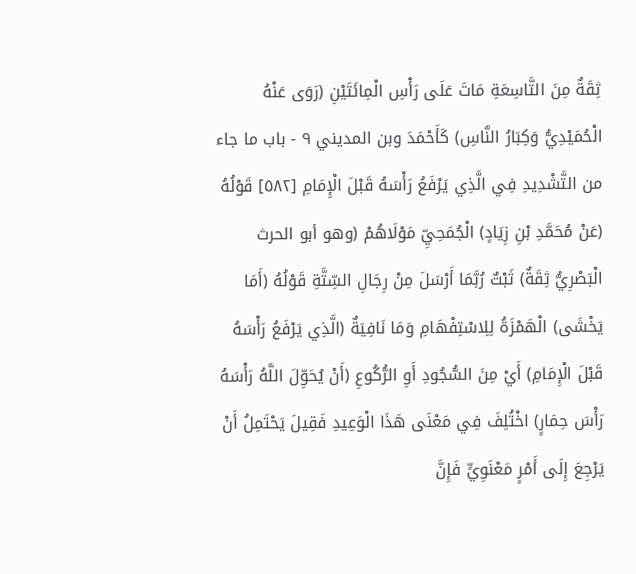ثِقَةٌ مِنَ التَّاسِعَةِ مَاتَ عَلَى رَأْسِ الْمِائَتَيْنِ (رَوَى عَنْهُ الْحُمَيْدِيُّ وَكِبَارُ النَّاسِ) كَأَحْمَدَ وبن المديني ٩ - باب ما جاء من التَّشْدِيدِ فِي الَّذِي يَرْفَعُ رَأْسَهُ قَبْلَ الْإِمَامِ [٥٨٢] قَوْلُهُ (عَنْ مُحَمَّدِ بْنِ زِيَادٍ) الْجُمَحِيِّ مَوْلَاهُمْ (وهو أبو الحرث الْبَصْرِيُّ ثِقَةٌ) ثَبْتٌ رُبَّمَا أَرْسَلَ مِنْ رِجَالِ السِّتَّةِ قَوْلُهُ (أَمَا يَخْشَى) الْهَمْزَةُ لِلِاسْتِفْهَامِ وَمَا نَافِيَةٌ (الَّذِي يَرْفَعُ رَأْسَهُ قَبْلَ الْإِمَامِ) أَيْ مِنَ السُّجُودِ أَوِ الرُّكُوعِ (أَنْ يُحَوِّلَ اللَّهُ رَأْسَهُ رَأْسَ حِمَارٍ) اخْتُلِفَ فِي مَعْنَى هَذَا الْوَعِيدِ فَقِيلَ يَحْتَمِلُ أَنْ يَرْجِعَ إِلَى أَمْرٍ مَعْنَوِيٍّ فَإِنَّ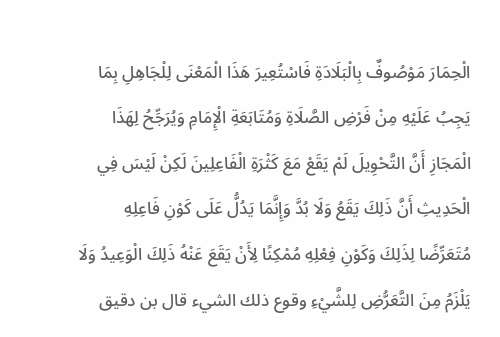الْحِمَارَ مَوْصُوفٌ بِالْبَلَادَةِ فَاسْتُعِيرَ هَذَا الْمَعْنَى لِلْجَاهِلِ بِمَا يَجِبُ عَلَيْهِ مِنْ فَرْضِ الصَّلَاةِ وَمُتَابَعَةِ الْإِمَامِ وَيُرَجِّحُ لِهَذَا الْمَجَازِ أَنَّ التَّحْوِيلَ لَمْ يَقَعْ مَعَ كَثْرَةِ الْفَاعِلِينَ لَكِنْ لَيْسَ فِي الْحَدِيثِ أَنَّ ذَلِكَ يَقَعُ وَلَا بُدَّ وَإِنَّمَا يَدُلُّ عَلَى كَوْنِ فَاعِلِهِ مُتَعَرِّضًا لِذَلِكَ وَكَوْنِ فِعْلِهِ مُمْكِنًا لِأَنْ يَقَعَ عَنْهُ ذَلِكَ الْوَعِيدُ وَلَا يَلْزَمُ مِنَ التَّعَرُّضِ لِلشَّيْءِ وقوع ذلك الشيء قال بن دقيق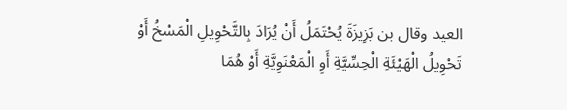العيد وقال بن بَزِيزَةَ يُحْتَمَلُ أَنْ يُرَادَ بِالتَّحْوِيلِ الْمَسْخُ أَوْ تَحْوِيلُ الْهَيْئَةِ الْحِسِّيَّةِ أَوِ الْمَعْنَوِيَّةِ أَوْ هُمَا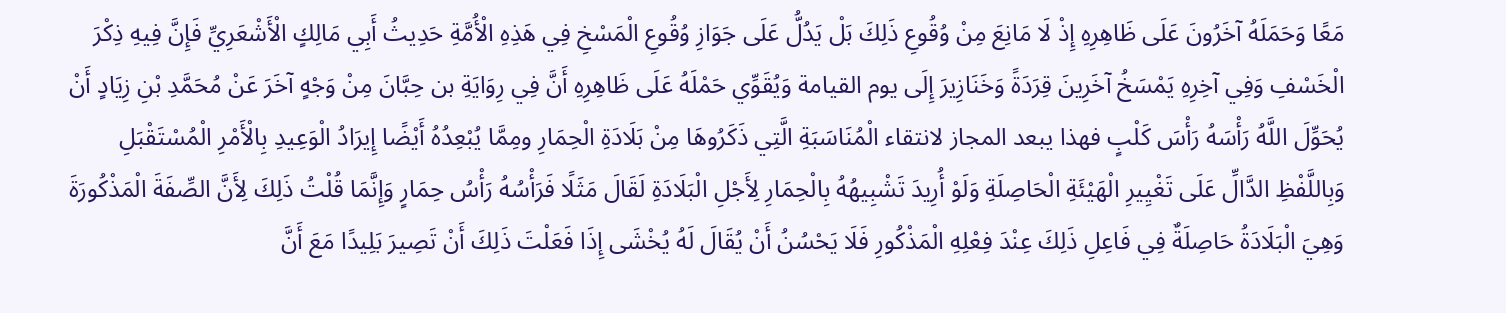مَعًا وَحَمَلَهُ آخَرُونَ عَلَى ظَاهِرِهِ إِذْ لَا مَانِعَ مِنْ وُقُوعِ ذَلِكَ بَلْ يَدُلُّ عَلَى جَوَازِ وُقُوعِ الْمَسْخِ فِي هَذِهِ الْأُمَّةِ حَدِيثُ أَبِي مَالِكٍ الْأَشْعَرِيِّ فَإِنَّ فِيهِ ذِكْرَ الْخَسْفِ وَفِي آخِرِهِ يَمْسَخُ آخَرِينَ قِرَدَةً وَخَنَازِيرَ إِلَى يوم القيامة وَيُقَوِّي حَمْلَهُ عَلَى ظَاهِرِهِ أَنَّ فِي رِوَايَةِ بن حِبَّانَ مِنْ وَجْهٍ آخَرَ عَنْ مُحَمَّدِ بْنِ زِيَادٍ أَنْ يُحَوِّلَ اللَّهُ رَأْسَهُ رَأْسَ كَلْبٍ فهذا يبعد المجاز لانتقاء الْمُنَاسَبَةِ الَّتِي ذَكَرُوهَا مِنْ بَلَادَةِ الْحِمَارِ ومِمَّا يُبْعِدُهُ أَيْضًا إِيرَادُ الْوَعِيدِ بِالْأَمْرِ الْمُسْتَقْبَلِ وَبِاللَّفْظِ الدَّالِّ عَلَى تَغْيِيرِ الْهَيْئَةِ الْحَاصِلَةِ وَلَوْ أُرِيدَ تَشْبِيهُهُ بِالْحِمَارِ لِأَجْلِ الْبَلَادَةِ لَقَالَ مَثَلًا فَرَأْسُهُ رَأْسُ حِمَارٍ وَإِنَّمَا قُلْتُ ذَلِكَ لِأَنَّ الصِّفَةَ الْمَذْكُورَةَ وَهِيَ الْبَلَادَةُ حَاصِلَةٌ فِي فَاعِلِ ذَلِكَ عِنْدَ فِعْلِهِ الْمَذْكُورِ فَلَا يَحْسُنُ أَنْ يُقَالَ لَهُ يُخْشَى إِذَا فَعَلْتَ ذَلِكَ أَنْ تَصِيرَ بَلِيدًا مَعَ أَنَّ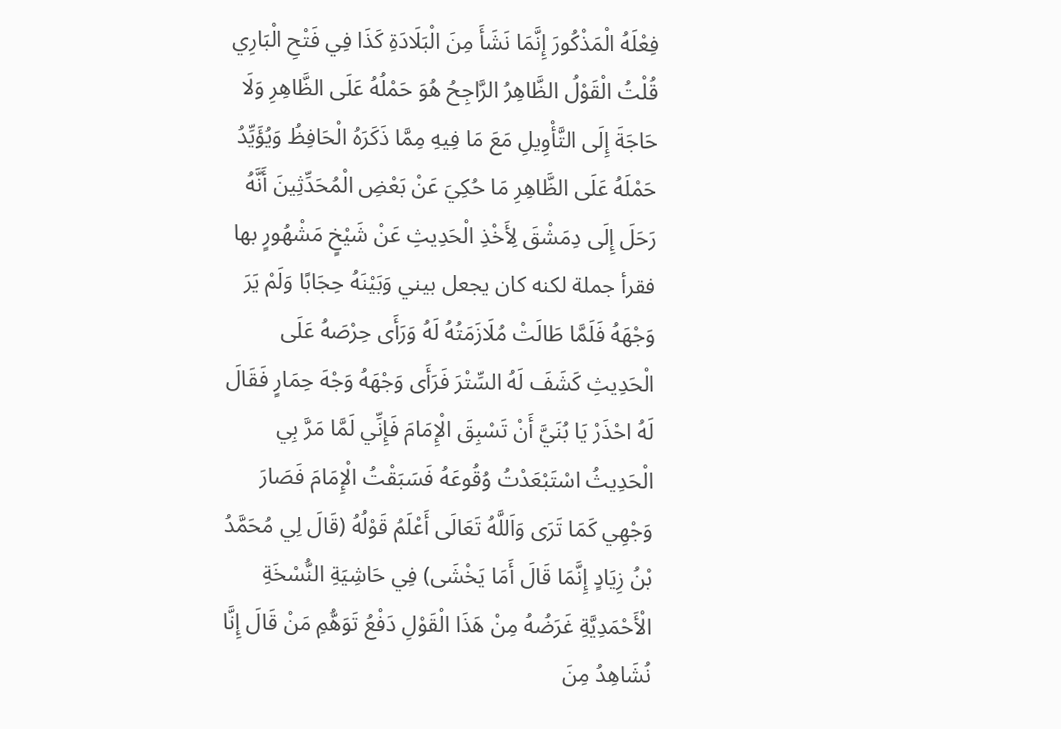فِعْلَهُ الْمَذْكُورَ إِنَّمَا نَشَأَ مِنَ الْبَلَادَةِ كَذَا فِي فَتْحِ الْبَارِي قُلْتُ الْقَوْلُ الظَّاهِرُ الرَّاجِحُ هُوَ حَمْلُهُ عَلَى الظَّاهِرِ وَلَا حَاجَةَ إِلَى التَّأْوِيلِ مَعَ مَا فِيهِ مِمَّا ذَكَرَهُ الْحَافِظُ وَيُؤَيِّدُ حَمْلَهُ عَلَى الظَّاهِرِ مَا حُكِيَ عَنْ بَعْضِ الْمُحَدِّثِينَ أَنَّهُ رَحَلَ إِلَى دِمَشْقَ لِأَخْذِ الْحَدِيثِ عَنْ شَيْخٍ مَشْهُورٍ بها فقرأ جملة لكنه كان يجعل بيني وَبَيْنَهُ حِجَابًا وَلَمْ يَرَ وَجْهَهُ فَلَمَّا طَالَتْ مُلَازَمَتُهُ لَهُ وَرَأَى حِرْصَهُ عَلَى الْحَدِيثِ كَشَفَ لَهُ السِّتْرَ فَرَأَى وَجْهَهُ وَجْهَ حِمَارٍ فَقَالَ لَهُ احْذَرْ يَا بُنَيَّ أَنْ تَسْبِقَ الْإِمَامَ فَإِنِّي لَمَّا مَرَّ بِي الْحَدِيثُ اسْتَبْعَدْتُ وُقُوعَهُ فَسَبَقْتُ الْإِمَامَ فَصَارَ وَجْهِي كَمَا تَرَى وَاَللَّهُ تَعَالَى أَعْلَمُ قَوْلُهُ (قَالَ لِي مُحَمَّدُ بْنُ زِيَادٍ إِنَّمَا قَالَ أَمَا يَخْشَى) فِي حَاشِيَةِ النُّسْخَةِ الْأَحْمَدِيَّةِ غَرَضُهُ مِنْ هَذَا الْقَوْلِ دَفْعُ تَوَهُّمِ مَنْ قَالَ إِنَّا نُشَاهِدُ مِنَ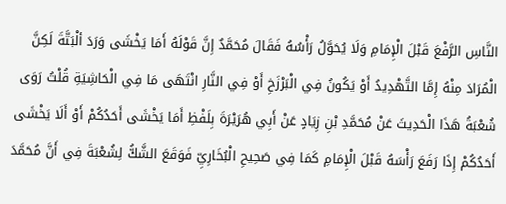النَّاسِ الرَّفْعَ قَبْلَ الْإِمَامِ وَلَا يُحَوَّلُ رَأْسُهُ فَقَالَ مُحَمَّدٌ إِنَّ قَوْلَهُ أَمَا يَخْشَى وَرَدَ ألْبَتَّةَ لَكِنَّ الْمُرَادَ مِنْهُ إِمَّا التَّهْدِيدُ أَوْ يَكُونُ فِي الْبَرْزَخِ أَوْ فِي النَّارِ انْتَهَى مَا فِي الْحَاشِيَةِ قُلْتُ رَوَى شُعْبَةُ هَذَا الْحَدِيثَ عَنْ مُحَمَّدِ بْنِ زِيَادٍ عَنْ أَبِي هُرَيْرَةَ بِلَفْظِ أَمَا يَخْشَى أَحَدُكُمْ أَوْ أَلَا يَخْشَى أَحَدُكُمْ إِذَا رَفَعَ رَأْسَهُ قَبْلَ الْإِمَامِ كَمَا فِي صَحِيحِ الْبُخَارِيِّ فَوَقَعَ الشَّكُّ لِشُعْبَةَ فِي أَنَّ مُحَمَّدَ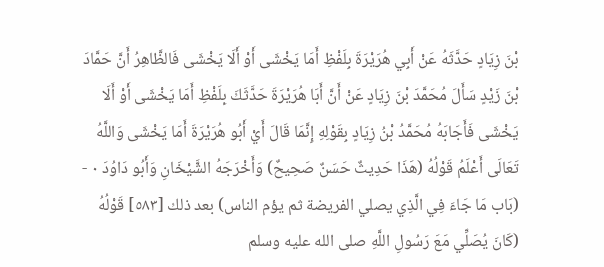بْنَ زِيَادٍ حَدَّثَهُ عَنْ أَبِي هُرَيْرَةَ بِلَفْظِ أَمَا يَخْشَى أَوْ أَلَا يَخْشَى فَالظَّاهِرُ أَنَّ حَمَّادَ بْنَ زَيْدٍ سَأَلَ مُحَمَّدَ بْنَ زِيَادٍ عَنْ أَنَّ أَبَا هُرَيْرَةَ حَدَّثَكَ بِلَفْظِ أَمَا يَخْشَى أَوْ أَلَا يَخْشَى فَأَجَابَهُ مُحَمَّدُ بْنُ زِيَادٍ بِقَوْلِهِ إِنَّمَا قَالَ أَيْ أَبُو هُرَيْرَةَ أَمَا يَخْشَى وَاللَّهُ تَعَالَى أَعْلَمُ قَوْلُهُ (هَذَا حَدِيثٌ حَسَنٌ صَحِيحٌ) وَأَخْرَجَهُ الشَّيْخَانِ وَأَبُو دَاوُدَ ٠ - (بَاب مَا جَاءَ فِي الَّذِي يصلي الفريضة ثم يؤم الناس) بعد ذلك [٥٨٣] قَوْلُهُ (كَانَ يُصَلِّي مَعَ رَسُولِ اللَّهِ صلى الله عليه وسلم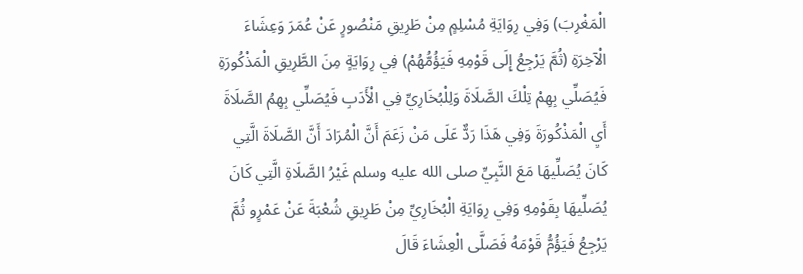الْمَغْرِبَ) وَفِي رِوَايَةِ مُسْلِمٍ مِنْ طَرِيقِ مَنْصُورٍ عَنْ عُمَرَ وَعِشَاءَ الْآخِرَةِ (ثُمَّ يَرْجِعُ إِلَى قَوْمِهِ فَيَؤُمُّهُمْ) فِي رِوَايَةٍ مِنَ الطَّرِيقِ الْمَذْكُورَةِ فَيُصَلِّي بِهِمْ تِلْكَ الصَّلَاةَ وَلِلْبُخَارِيِّ فِي الْأَدَبِ فَيُصَلِّي بِهِمُ الصَّلَاةَ أَيِ الْمَذْكُورَةَ وَفِي هَذَا رَدٌّ عَلَى مَنْ زَعَمَ أَنَّ الْمُرَادَ أَنَّ الصَّلَاةَ الَّتِي كَانَ يُصَلِّيهَا مَعَ النَّبِيِّ صلى الله عليه وسلم غَيْرُ الصَّلَاةِ الَّتِي كَانَ يُصَلِّيهَا بِقَوْمِهِ وَفِي رِوَايَةِ الْبُخَارِيِّ مِنْ طَرِيقِ شُعْبَةَ عَنْ عَمْرٍو ثُمَّ يَرْجِعُ فَيَؤُمُّ قَوْمَهُ فَصَلَّى الْعِشَاءَ قَالَ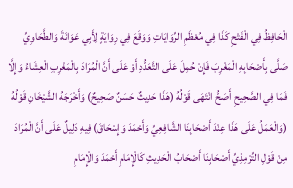الْحَافِظُ فِي الْفَتْحِ كَذَا فِي مُعْظَمِ الرِّوَايَاتِ وَوَقَعَ فِي رِوَايَةٍ لِأَبِي عَوَانَةَ وَالطَّحَاوِيِّ صَلَّى بِأَصْحَابِهِ الْمَغْرِبَ فَإِنْ حُمِلَ عَلَى التَّعَدُّدِ أَوْ عَلَى أَنَّ الْمُرَادَ بِالْمَغْرِبِ الْعِشَاءُ وَإِلَّا فَمَا فِي الصَّحِيحِ أَصَحُّ انْتَهَى قَوْلُهُ (هَذَا حَدِيثٌ حَسَنٌ صَحِيحٌ) وَأَخْرَجَهُ الشَّيْخَانِ قَوْلُهُ (وَالْعَمَلُ عَلَى هَذَا عِنْدَ أَصْحَابِنَا الشَّافِعِيِّ وَأَحْمَدَ وَإِسْحَاقَ) فِيهِ دَلِيلٌ عَلَى أَنَّ الْمُرَادَ مِنْ قَوْلِ التِّرْمِذِيِّ أَصْحَابِنَا أَصْحَابُ الْحَدِيثِ كَالْإِمَامِ أَحْمَدَ وَالْإِمَامِ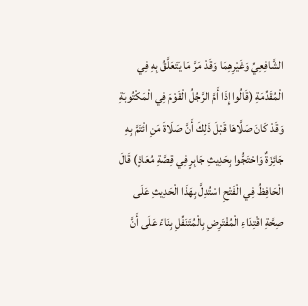الشَّافِعِيِّ وَغَيْرِهِمَا وَقَدْ مَرَّ مَا يَتَعَلَّقُ بِهِ فِي الْمُقَدِّمَةِ (قَالُوا إِذَا أَمَّ الرَّجُلُ الْقَوْمَ فِي الْمَكْتُوبَةِ وَقَدْ كَانَ صَلَّاهَا قَبْلَ ذَلِكَ أَنَّ صَلَاةَ مَنِ ائْتَمَّ بِهِ جَائِزَةٌ وَاحْتَجُّوا بِحَدِيثِ جَابِرٍ فِي قِصَّةِ مُعَاذٍ) قَالَ الْحَافِظُ فِي الْفَتْحِ اسْتُدِلَّ بِهَذَا الْحَدِيثِ عَلَى صِحَّةِ اقْتِدَاءِ الْمُفْتَرِضِ بِالْمُتَنَفِّلِ بِنَاءً عَلَى أَنَّ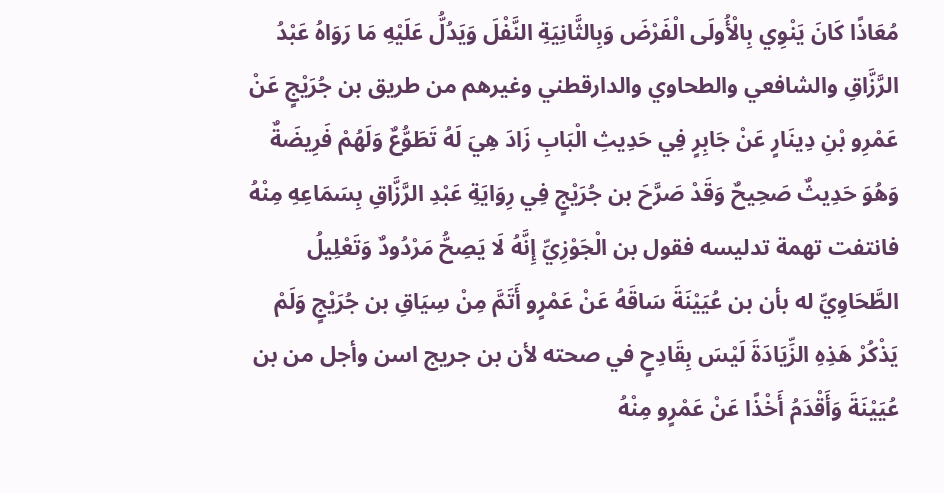مُعَاذًا كَانَ يَنْوِي بِالْأُولَى الْفَرْضَ وَبِالثَّانِيَةِ النَّفْلَ وَيَدُلُّ عَلَيْهِ مَا رَوَاهُ عَبْدُ الرَّزَّاقِ والشافعي والطحاوي والدارقطني وغيرهم من طريق بن جُرَيْجٍ عَنْ عَمْرِو بْنِ دِينَارٍ عَنْ جَابِرٍ فِي حَدِيثِ الْبَابِ زَادَ هِيَ لَهُ تَطَوُّعٌ وَلَهُمْ فَرِيضَةٌ وَهُوَ حَدِيثٌ صَحِيحٌ وَقَدْ صَرَّحَ بن جُرَيْجٍ فِي رِوَايَةِ عَبْدِ الرَّزَّاقِ بِسَمَاعِهِ مِنْهُ فانتفت تهمة تدليسه فقول بن الْجَوْزِيِّ إِنَّهُ لَا يَصِحُّ مَرْدُودٌ وَتَعْلِيلُ الطَّحَاوِيِّ له بأن بن عُيَيْنَةَ سَاقَهُ عَنْ عَمْرٍو أَتَمَّ مِنْ سِيَاقِ بن جُرَيْجٍ وَلَمْ يَذْكُرْ هَذِهِ الزِّيَادَةَ لَيْسَ بِقَادِحٍ في صحته لأن بن جريج اسن وأجل من بن عُيَيْنَةَ وَأَقْدَمُ أَخْذًا عَنْ عَمْرٍو مِنْهُ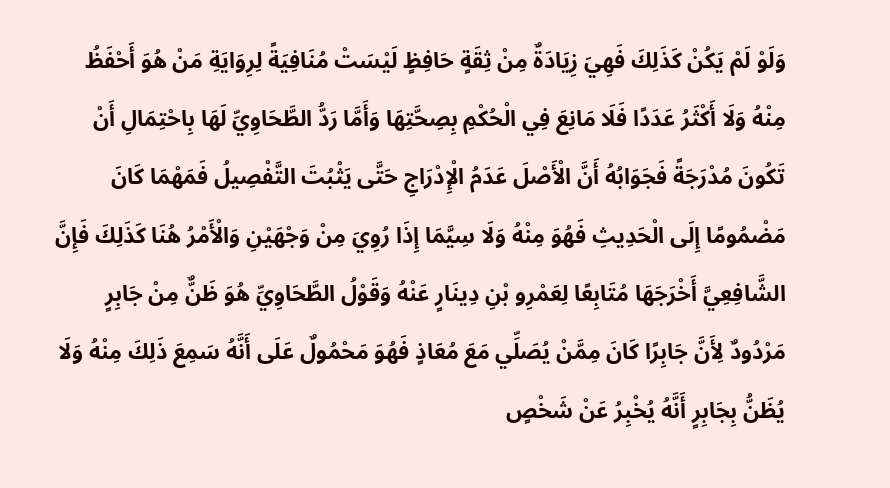وَلَوْ لَمْ يَكُنْ كَذَلِكَ فَهِيَ زِيَادَةٌ مِنْ ثِقَةٍ حَافِظٍ لَيْسَتْ مُنَافِيَةً لِرِوَايَةِ مَنْ هُوَ أَحْفَظُ مِنْهُ وَلَا أَكْثَرُ عَدَدًا فَلَا مَانِعَ فِي الْحُكْمِ بِصِحَّتِهَا وَأَمَّا رَدُّ الطَّحَاوِيِّ لَهَا بِاحْتِمَالِ أَنْ تَكُونَ مُدْرَجَةً فَجَوَابُهُ أَنَّ الْأَصْلَ عَدَمُ الْإِدْرَاجِ حَتَّى يَثْبُتَ التَّفْصِيلُ فَمَهْمَا كَانَ مَضْمُومًا إِلَى الْحَدِيثِ فَهُوَ مِنْهُ وَلَا سِيَّمَا إِذَا رُوِيَ مِنْ وَجْهَيْنِ وَالْأَمْرُ هُنَا كَذَلِكَ فَإِنَّ الشَّافِعِيَّ أَخْرَجَهَا مُتَابِعًا لِعَمْرِو بْنِ دِينَارٍ عَنْهُ وَقَوْلُ الطَّحَاوِيِّ هُوَ ظَنٌّ مِنْ جَابِرٍ مَرْدُودٌ لِأَنَّ جَابِرًا كَانَ مِمَّنْ يُصَلِّي مَعَ مُعَاذٍ فَهُوَ مَحْمُولٌ عَلَى أَنَّهُ سَمِعَ ذَلِكَ مِنْهُ وَلَا يُظَنُّ بِجَابِرٍ أَنَّهُ يُخْبِرُ عَنْ شَخْصٍ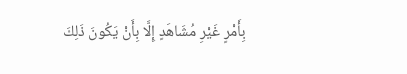بِأَمْرٍ غَيْرِ مُشَاهَدٍ إِلَّا بِأَنْ يَكُونَ ذَلِكَ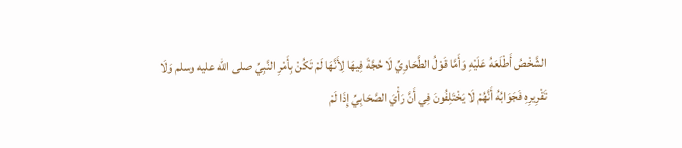الشَّخْصُ أَطْلَعَهُ عَلَيْهِ وَأَمَّا قَوْلُ الطَّحَاوِيِّ لَا حُجَّةَ فِيهَا لِأَنَّهَا لَمْ تَكُنْ بِأَمْرِ النَّبِيِّ صلى الله عليه وسلم وَلَا تَقْرِيرِهِ فَجَوَابُهُ أَنَّهُمْ لَا يَخْتَلِفُونَ فِي أَنَّ رَأْيَ الصَّحَابِيِّ إِذَا لَمْ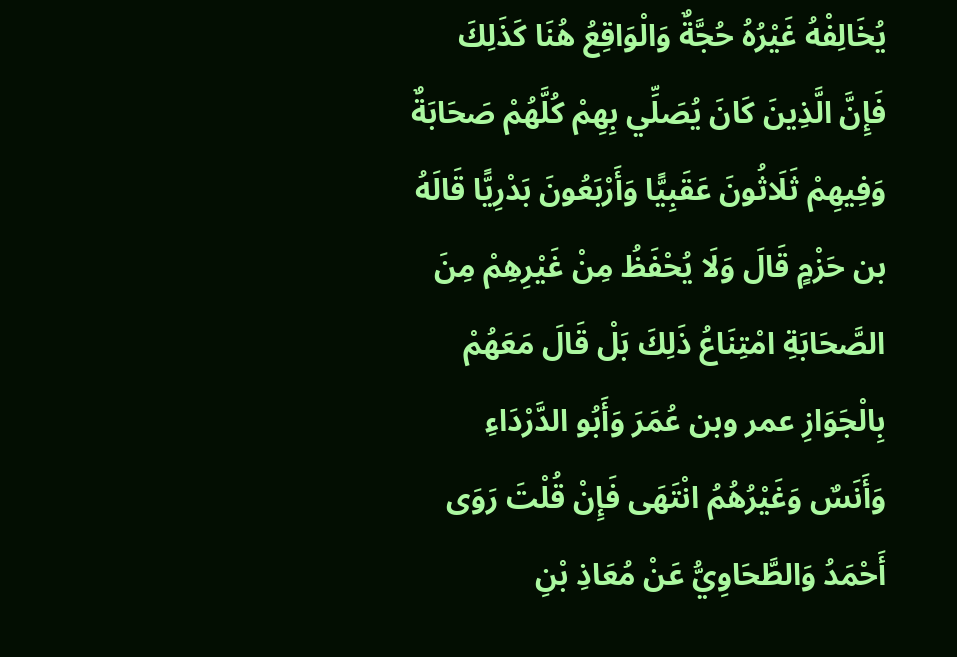يُخَالِفْهُ غَيْرُهُ حُجَّةٌ وَالْوَاقِعُ هُنَا كَذَلِكَ فَإِنَّ الَّذِينَ كَانَ يُصَلِّي بِهِمْ كُلَّهُمْ صَحَابَةٌ وَفِيهِمْ ثَلَاثُونَ عَقَبِيًّا وَأَرْبَعُونَ بَدْرِيًّا قَالَهُ بن حَزْمٍ قَالَ وَلَا يُحْفَظُ مِنْ غَيْرِهِمْ مِنَ الصَّحَابَةِ امْتِنَاعُ ذَلِكَ بَلْ قَالَ مَعَهُمْ بِالْجَوَازِ عمر وبن عُمَرَ وَأَبُو الدَّرْدَاءِ وَأَنَسٌ وَغَيْرُهُمُ انْتَهَى فَإِنْ قُلْتَ رَوَى أَحْمَدُ وَالطَّحَاوِيُّ عَنْ مُعَاذِ بْنِ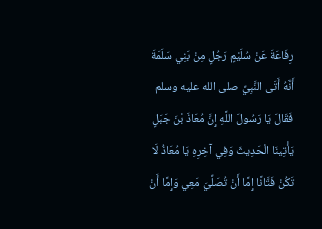رِفَاعَةَ عَنْ سُلَيْمٍ رَجُلٍ مِنْ بَنِي سَلَمَةَ أَنَّهُ أَتَى النَّبِيِّ صلى الله عليه وسلم فَقَالَ يَا رَسُولَ اللَّهِ إِنَّ مُعَاذَ بْنَ جَبَلٍ يَأْتِينَا الْحَدِيثَ وَفِي آخِرِهِ يَا مُعَاذُ لَا تَكُنْ فَتَّانًا إِمَّا أَنْ تُصَلِّيَ مَعِي وَإِمَّا أَنْ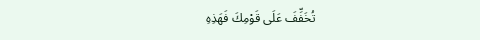تُخَفِّفَ عَلَى قَوْمِكَ فَهَذِهِ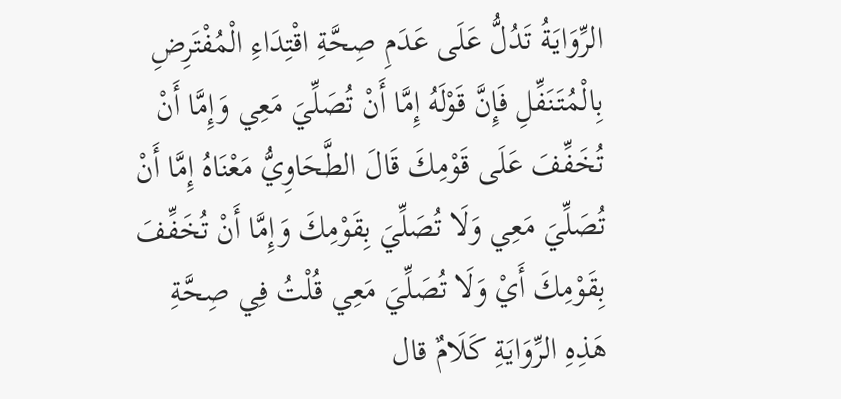الرِّوَايَةُ تَدُلُّ عَلَى عَدَمِ صِحَّةِ اقْتِدَاءِ الْمُفْتَرِضِ بِالْمُتَنَفِّلِ فَإِنَّ قَوْلَهُ إِمَّا أَنْ تُصَلِّيَ مَعِي وَإِمَّا أَنْ تُخَفِّفَ عَلَى قَوْمِكَ قَالَ الطَّحَاوِيُّ مَعْنَاهُ إِمَّا أَنْ تُصَلِّيَ مَعِي وَلَا تُصَلِّيَ بِقَوْمِكَ وَإِمَّا أَنْ تُخَفِّفَ بِقَوْمِكَ أَيْ وَلَا تُصَلِّيَ مَعِي قُلْتُ فِي صِحَّةِ هَذِهِ الرِّوَايَةِ كَلَامٌ قال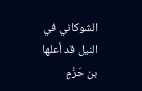الشوكاني في النيل قد أعلها بن حَزْمٍ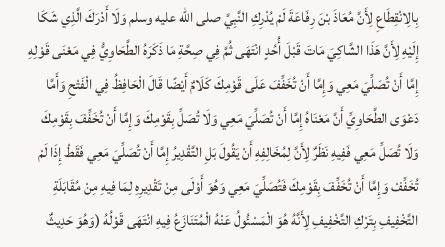بِالِانْقِطَاعِ لِأَنَّ مُعَاذَ بْنَ رِفَاعَةَ لَمْ يُدْرِكِ النَّبِيَّ صلى الله عليه وسلم وَلَا أَدْرَكَ الَّذِي شَكَا إِلَيْهِ لِأَنَّ هَذَا الشَّاكِيَ مَاتَ قَبْلَ أُحُدٍ انْتَهَى ثُمَّ فِي صِحَّةِ مَا ذَكَرَهُ الطَّحَاوِيُّ فِي مَعْنَى قَوْلِهِ إِمَّا أَنْ تُصَلِّيَ مَعِي وَإِمَّا أَنْ تُخَفِّفَ عَلَى قَوْمِكَ كَلَامٌ أَيْضًا قَالَ الْحَافِظُ فِي الْفَتْحِ وَأَمَّا دَعْوَى الطَّحَاوِيِّ أَنَّ مَعْنَاهُ إِمَّا أَنْ تُصَلِّيَ مَعِي وَلَا تُصَلِّ بِقَوْمِكَ وَإِمَّا أَنْ تُخَفِّفَ بِقَوْمِكَ وَلَا تُصَلِّ مَعِي فَفِيهِ نَظَرٌ لِأَنَّ لِمُخَالِفِهِ أَنْ يَقُولَ بَلِ التَّقْدِيرُ إِمَّا أَنْ تُصَلِّيَ مَعِي فَقَطْ إِذَا لَمْ تُخَفِّفْ وَإِمَّا أَنْ تُخَفِّفَ بِقَوْمِكَ فَتُصَلِّيَ مَعِي وَهُوَ أَوْلَى مِنْ تَقْدِيرِهِ لِمَا فِيهِ مِنْ مُقَابَلَةِ التَّخْفِيفِ بِتَرْكِ التَّخْفِيفِ لِأَنَّهُ هُوَ الْمَسْئُولُ عَنْهُ الْمُتَنَازَعُ فِيهِ انْتَهَى قَوْلُهُ (وَهُوَ حَدِيثٌ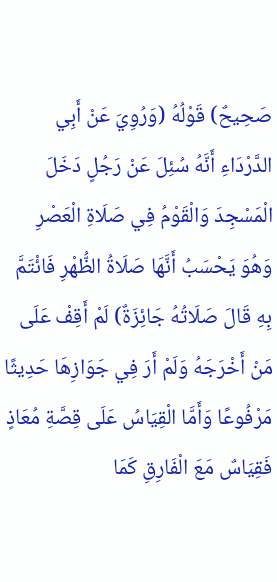صَحِيحٌ) قَوْلُهُ (وَرُوِيَ عَنْ أَبِي الدَّرْدَاءِ أَنَّهُ سُئِلَ عَنْ رَجُلٍ دَخَلَ الْمَسْجِدَ وَالْقَوْمُ فِي صَلَاةِ الْعَصْرِ وَهُوَ يَحْسَبُ أَنَّهَا صَلَاةُ الظُّهْرِ فَائْتَمَّ بِهِ قَالَ صَلَاتُهُ جَائِزَةٌ) لَمْ أَقِفْ عَلَى مَنْ أَخْرَجَهُ وَلَمْ أَرَ فِي جَوَازِهَا حَدِيثًا مَرْفُوعًا وَأَمَّا الْقِيَاسُ عَلَى قِصَّةِ مُعَاذٍ فَقِيَاسٌ مَعَ الْفَارِقِ كَمَا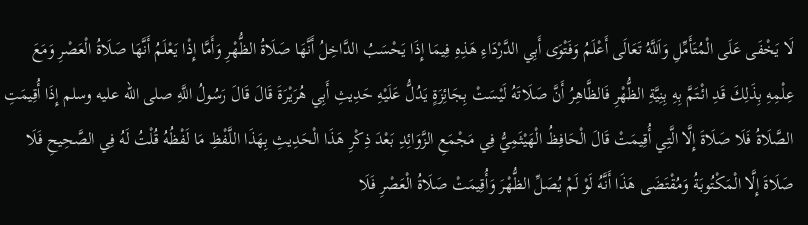لَا يَخْفَى عَلَى الْمُتَأَمِّلِ وَاَللَّهُ تَعَالَى أَعْلَمُ وَفَتْوَى أَبِي الدَّرْدَاءِ هَذِهِ فِيمَا إِذَا يَحْسَبُ الدَّاخِلُ أَنَّهَا صَلَاةُ الظُّهْرِ وَأَمَّا إِذْا يَعْلَمُ أَنَّهَا صَلَاةُ الْعَصْرِ وَمَعَ عِلْمِهِ بِذَلِكَ قَدِ ائْتَمَّ بِهِ بِنِيَّةِ الظُّهْرِ فَالظَّاهِرُ أَنَّ صَلَاتَهُ لَيْسَتْ بِجَائِزَةٍ يَدُلُّ عَلَيْهِ حَدِيثِ أَبِي هُرَيْرَةَ قَالَ قَالَ رَسُولُ اللَّهِ صلى الله عليه وسلم إِذَا أُقِيمَتِ الصَّلَاةُ فَلَا صَلَاةَ إِلَّا الَّتِي أُقِيمَتْ قَالَ الْحَافِظُ الْهَيْثَمِيُّ فِي مَجْمَعِ الزَّوَائِدِ بَعْدَ ذِكْرِ هَذَا الْحَدِيثِ بِهَذَا اللَّفْظِ مَا لَفْظُهُ قُلْتُ لَهُ فِي الصَّحِيحِ فَلَا صَلَاةَ إِلَّا الْمَكْتُوبَةُ وَمُقْتَضَى هَذَا أَنَّهُ لَوْ لَمْ يُصَلِّ الظُّهْرَ وَأُقِيمَتْ صَلَاةُ الْعَصْرِ فَلَا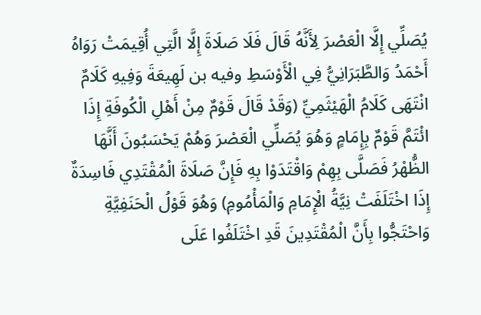يُصَلِّي إِلَّا الْعَصْرَ لِأَنَّهُ قَالَ فَلَا صَلَاةَ إِلَّا الَّتِي أُقِيمَتْ رَوَاهُ أَحْمَدُ وَالطَّبَرَانِيُّ فِي الْأَوْسَطِ وفيه بن لَهِيعَةَ وَفِيهِ كَلَامٌ انْتَهَى كَلَامُ الْهَيْثَمِيِّ (وَقَدْ قَالَ قَوْمٌ مِنْ أَهْلِ الْكُوفَةِ إِذَا ائْتَمَّ قَوْمٌ بِإِمَامٍ وَهُوَ يُصَلِّي الْعَصْرَ وَهُمْ يَحْسَبُونَ أَنَّهَا الظُّهْرُ فَصَلَّى بِهِمْ وَاقْتَدَوْا بِهِ فَإِنَّ صَلَاةَ الْمُقْتَدِي فَاسِدَةٌ إِذَا اخْتَلَفَتْ نِيَّةُ الْإِمَامِ وَالْمَأْمُومِ) وَهُوَ قَوْلُ الْحَنَفِيَّةِ وَاحْتَجُّوا بِأَنَّ الْمُقْتَدِينَ قَدِ اخْتَلَفُوا عَلَى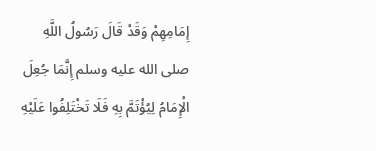إِمَامِهِمْ وَقَدْ قَالَ رَسُولُ اللَّهِ صلى الله عليه وسلم إِنَّمَا جُعِلَ الْإِمَامُ لِيُؤْتَمَّ بِهِ فَلَا تَخْتَلِفُوا عَلَيْهِ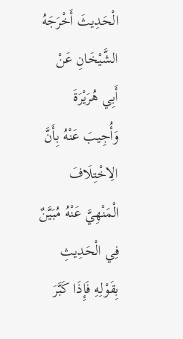الْحَدِيثَ أَخْرَجَهُ الشَّيْخَانِ عَنْ أَبِي هُرَيْرَةَ وَأُجِيبَ عَنْهُ بِأَنَّ الِاخْتِلَافَ الْمَنْهِيَّ عَنْهُ مُبَيَّنٌ فِي الْحَدِيثِ بِقَوْلِهِ فَإِذَا كَبَّرَ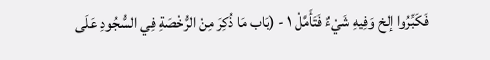فَكَبِّرُوا إلخ وَفِيهِ شَيْءٌ فَتَأَمَّلْ ١ - (بَاب مَا ذُكِرَ مِنْ الرُّخْصَةِ فِي السُّجُودِ عَلَى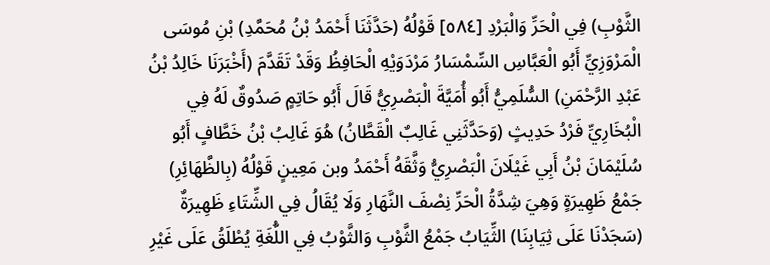الثَّوْبِ) فِي الْحَرِّ وَالْبَرْدِ [٥٨٤] قَوْلُهُ (حَدَّثَنَا أَحْمَدُ بْنُ مُحَمَّدِ) بْنِ مُوسَى الْمَرْوَزِيِّ أَبُو الْعَبَّاسِ السِّمْسَارُ مَرْدَوَيْهِ الْحَافِظُ وَقَدْ تَقَدَّمَ (أَخْبَرَنَا خَالِدُ بْنُ عَبْدِ الرَّحْمَنِ) السُّلَمِيُّ أَبُو أُمَيَّةَ الْبَصْرِيُّ قَالَ أَبُو حَاتِمٍ صَدُوقٌ لَهُ فِي الْبُخَارِيِّ فَرْدُ حَدِيثٍ (وَحَدَّثَنِي غَالِبٌ الْقَطَّانُ) هُوَ غَالِبُ بْنُ خَطَّافٍ أَبُو سُلَيْمَانَ بْنُ أَبِي غَيْلَانَ الْبَصْرِيُّ وَثَّقَهُ أَحْمَدُ وبن مَعِينٍ قَوْلُهُ (بِالظَّهَائِرِ) جَمْعُ ظَهِيرَةٍ وَهِيَ شِدَّةُ الْحَرِّ نِصْفَ النَّهَارِ وَلَا يُقَالُ فِي الشِّتَاءِ ظَهِيرَةٌ (سَجَدْنَا عَلَى ثِيَابِنَا) الثِّيَابُ جَمْعُ الثَّوْبِ وَالثَّوْبُ فِي اللُّغَةِ يُطْلَقُ عَلَى غَيْرِ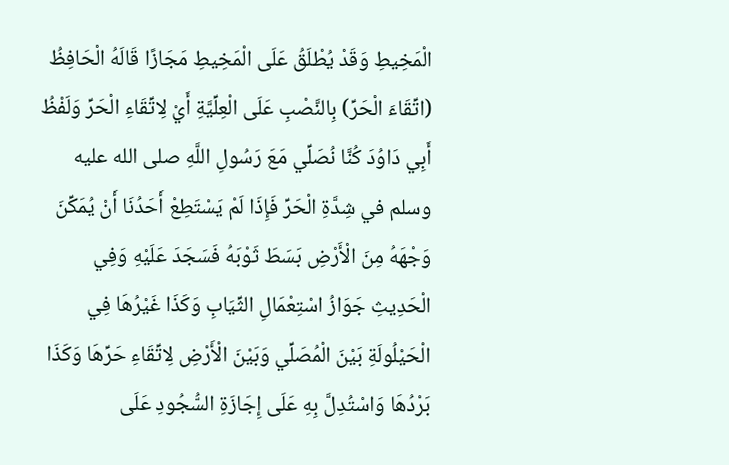الْمَخِيطِ وَقَدْ يُطْلَقُ عَلَى الْمَخِيطِ مَجَازًا قَالَهُ الْحَافِظُ (اتِّقَاءَ الْحَرِّ) بِالنَّصْبِ عَلَى الْعِلِّيَّةِ أَيْ لِاتِّقَاءِ الْحَرِّ وَلَفْظُ أَبِي دَاوُدَ كُنَّا نُصَلِّي مَعَ رَسُولِ اللَّهِ صلى الله عليه وسلم في شِدَّةِ الْحَرِّ فَإِذَا لَمْ يَسْتَطِعْ أَحَدُنَا أَنْ يُمَكِّنَ وَجْهَهُ مِنَ الْأَرْضِ بَسَطَ ثَوْبَهُ فَسَجَدَ عَلَيْهِ وَفِي الْحَدِيثِ جَوَازُ اسْتِعْمَالِ الثِّيَابِ وَكَذَا غَيْرُهَا فِي الْحَيْلُولَةِ بَيْنَ الْمُصَلِّي وَبَيْنَ الْأَرْضِ لِاتِّقَاءِ حَرِّهَا وَكَذَا بَرْدُهَا وَاسْتُدِلَّ بِهِ عَلَى إِجَازَةِ السُّجُودِ عَلَى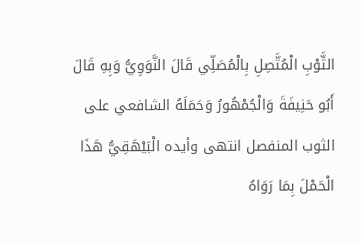الثَّوْبِ الْمُتَّصِلِ بِالْمُصَلِّي قَالَ النَّوَوِيُّ وَبِهِ قَالَ أَبُو حَنِيفَةَ وَالْجُمْهُورُ وَحَمَلَهُ الشافعي على الثوب المنفصل انتهى وأيده الْبَيْهَقِيُّ هَذَا الْحَمْلَ بِمَا رَوَاهُ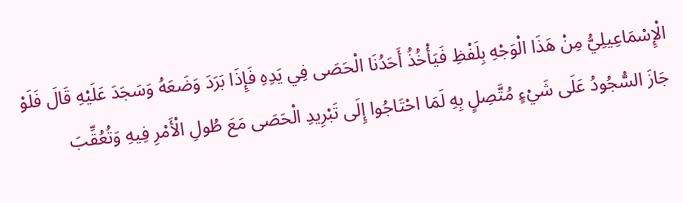الْإِسْمَاعِيلِيُّ مِنْ هَذَا الْوَجْهِ بِلَفْظِ فَيَأْخُذُ أَحَدُنَا الْحَصَى فِي يَدِهِ فَإِذَا بَرَدَ وَضَعَهُ وَسَجَدَ عَلَيْهِ قَالَ فَلَوْ جَازَ السُّجُودُ عَلَى شَيْءٍ مُتَّصِلٍ بِهِ لَمَا احْتَاجُوا إِلَى تَبْرِيدِ الْحَصَى مَعَ طُولِ الْأَمْرِ فِيهِ وَتُعُقِّبَ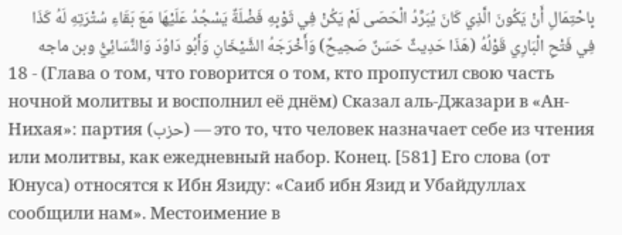بِاحْتِمَالِ أَنْ يَكُونَ الَّذِي كَانَ يُبَرِّدُ الْحَصَى لَمْ يَكُنْ فِي ثَوْبِهِ فَضْلَةٌ يَسْجُدُ عَلَيْهَا مَعَ بَقَاءِ سُتْرَتِهِ لَهُ كَذَا فِي فَتْحِ الْبَارِي قَوْلُهُ (هَذَا حَدِيثٌ حَسَنٌ صَحِيحٌ) وَأَخْرَجَهُ الشَّيْخَانِ وَأَبُو دَاوُدَ وَالنَّسَائِيُّ وبن ماجه
18 - (Глава о том, что говорится о том, кто пропустил свою часть ночной молитвы и восполнил её днём) Сказал аль-Джазари в «Ан-Нихая»: партия (حزب) — это то, что человек назначает себе из чтения или молитвы, как ежедневный набор. Конец. [581] Его слова (от Юнуса) относятся к Ибн Язиду: «Саиб ибн Язид и Убайдуллах сообщили нам». Местоимение в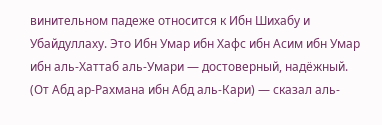винительном падеже относится к Ибн Шихабу и Убайдуллаху. Это Ибн Умар ибн Хафс ибн Асим ибн Умар ибн аль-Хаттаб аль-Умари — достоверный, надёжный. (От Абд ар-Рахмана ибн Абд аль-Кари) — сказал аль-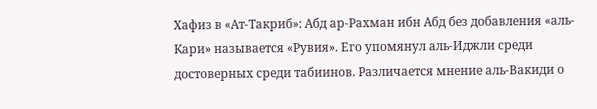Хафиз в «Ат-Такриб»: Абд ар-Рахман ибн Абд без добавления «аль-Кари» называется «Рувия». Его упомянул аль-Иджли среди достоверных среди табиинов. Различается мнение аль-Вакиди о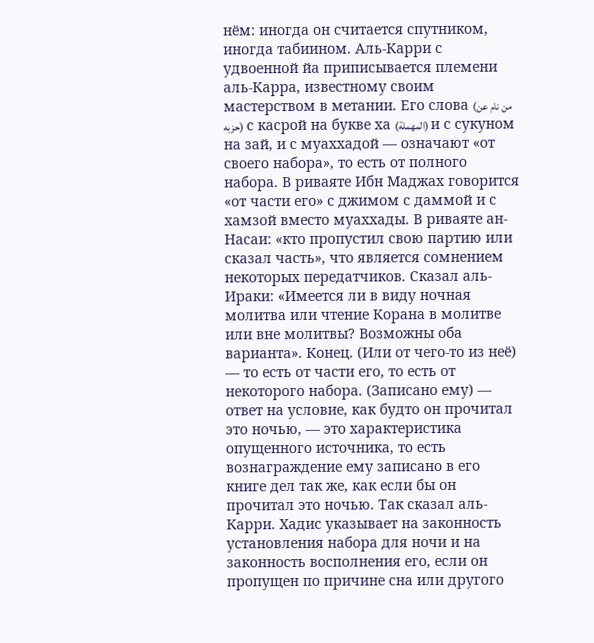нём: иногда он считается спутником, иногда табиином. Аль-Карри с удвоенной йа приписывается племени аль-Карра, известному своим мастерством в метании. Его слова (من نام عن حزبه) с касрой на букве ха (المهملة) и с сукуном на зай, и с муаххадой — означают «от своего набора», то есть от полного набора. В риваяте Ибн Маджах говорится «от части его» с джимом с даммой и с хамзой вместо муаххады. В риваяте ан-Насаи: «кто пропустил свою партию или сказал часть», что является сомнением некоторых передатчиков. Сказал аль-Ираки: «Имеется ли в виду ночная молитва или чтение Корана в молитве или вне молитвы? Возможны оба варианта». Конец. (Или от чего-то из неё) — то есть от части его, то есть от некоторого набора. (Записано ему) — ответ на условие, как будто он прочитал это ночью, — это характеристика опущенного источника, то есть вознаграждение ему записано в его книге дел так же, как если бы он прочитал это ночью. Так сказал аль-Карри. Хадис указывает на законность установления набора для ночи и на законность восполнения его, если он пропущен по причине сна или другого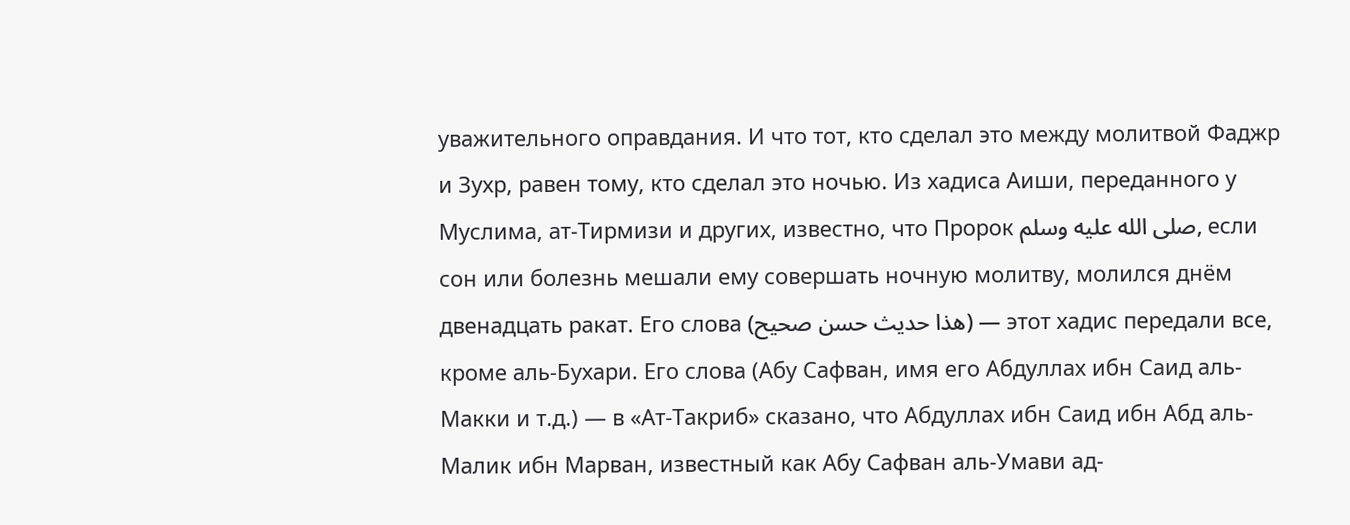уважительного оправдания. И что тот, кто сделал это между молитвой Фаджр и Зухр, равен тому, кто сделал это ночью. Из хадиса Аиши, переданного у Муслима, ат-Тирмизи и других, известно, что Пророк صلى الله عليه وسلم, если сон или болезнь мешали ему совершать ночную молитву, молился днём двенадцать ракат. Его слова (هذا حديث حسن صحيح) — этот хадис передали все, кроме аль-Бухари. Его слова (Абу Сафван, имя его Абдуллах ибн Саид аль-Макки и т.д.) — в «Ат-Такриб» сказано, что Абдуллах ибн Саид ибн Абд аль-Малик ибн Марван, известный как Абу Сафван аль-Умави ад-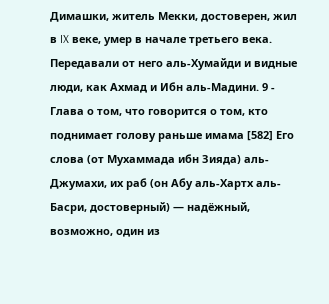Димашки, житель Мекки, достоверен, жил в IX веке, умер в начале третьего века. Передавали от него аль-Хумайди и видные люди, как Ахмад и Ибн аль-Мадини. 9 - Глава о том, что говорится о том, кто поднимает голову раньше имама [582] Его слова (от Мухаммада ибн Зияда) аль-Джумахи, их раб (он Абу аль-Хартх аль-Басри, достоверный) — надёжный, возможно, один из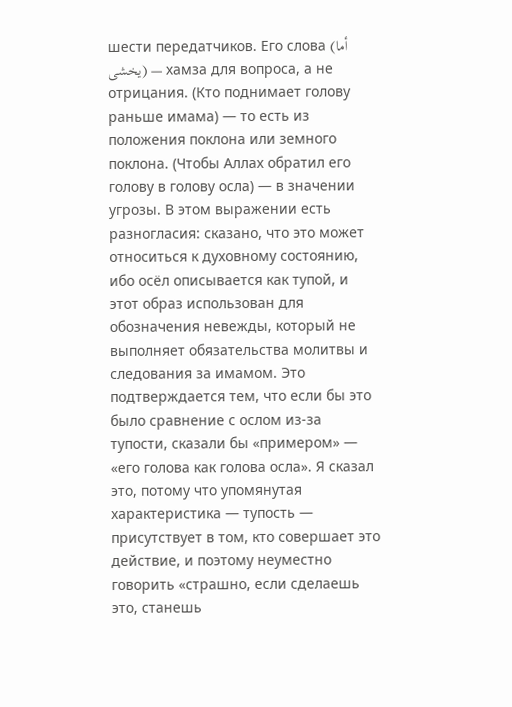шести передатчиков. Его слова (أما يخشى) — хамза для вопроса, а не отрицания. (Кто поднимает голову раньше имама) — то есть из положения поклона или земного поклона. (Чтобы Аллах обратил его голову в голову осла) — в значении угрозы. В этом выражении есть разногласия: сказано, что это может относиться к духовному состоянию, ибо осёл описывается как тупой, и этот образ использован для обозначения невежды, который не выполняет обязательства молитвы и следования за имамом. Это подтверждается тем, что если бы это было сравнение с ослом из-за тупости, сказали бы «примером» — «его голова как голова осла». Я сказал это, потому что упомянутая характеристика — тупость — присутствует в том, кто совершает это действие, и поэтому неуместно говорить «страшно, если сделаешь это, станешь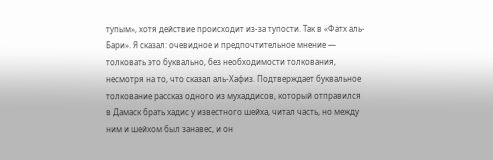тупым», хотя действие происходит из-за тупости. Так в «Фатх аль-Бари». Я сказал: очевидное и предпочтительное мнение — толковать это буквально, без необходимости толкования, несмотря на то, что сказал аль-Хафиз. Подтверждает буквальное толкование рассказ одного из мухаддисов, который отправился в Дамаск брать хадис у известного шейха, читал часть, но между ним и шейхом был занавес, и он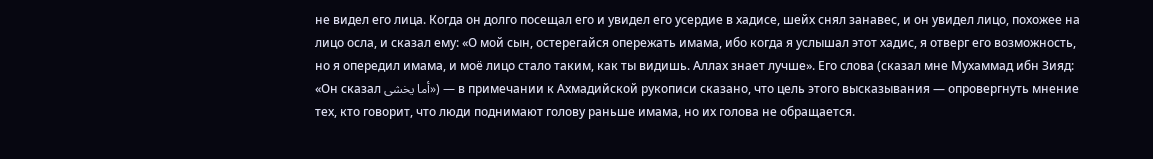не видел его лица. Когда он долго посещал его и увидел его усердие в хадисе, шейх снял занавес, и он увидел лицо, похожее на лицо осла, и сказал ему: «О мой сын, остерегайся опережать имама, ибо когда я услышал этот хадис, я отверг его возможность, но я опередил имама, и моё лицо стало таким, как ты видишь. Аллах знает лучше». Его слова (сказал мне Мухаммад ибн Зияд: «Он сказал أما يخشى») — в примечании к Ахмадийской рукописи сказано, что цель этого высказывания — опровергнуть мнение тех, кто говорит, что люди поднимают голову раньше имама, но их голова не обращается.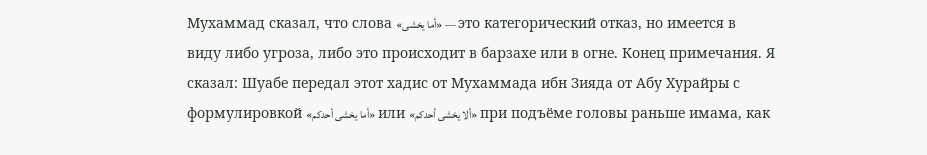Мухаммад сказал, что слова «أما يخشى» — это категорический отказ, но имеется в виду либо угроза, либо это происходит в барзахе или в огне. Конец примечания. Я сказал: Шуабе передал этот хадис от Мухаммада ибн Зияда от Абу Хурайры с формулировкой «أما يخشى أحدكم» или «ألا يخشى أحدكم» при подъёме головы раньше имама, как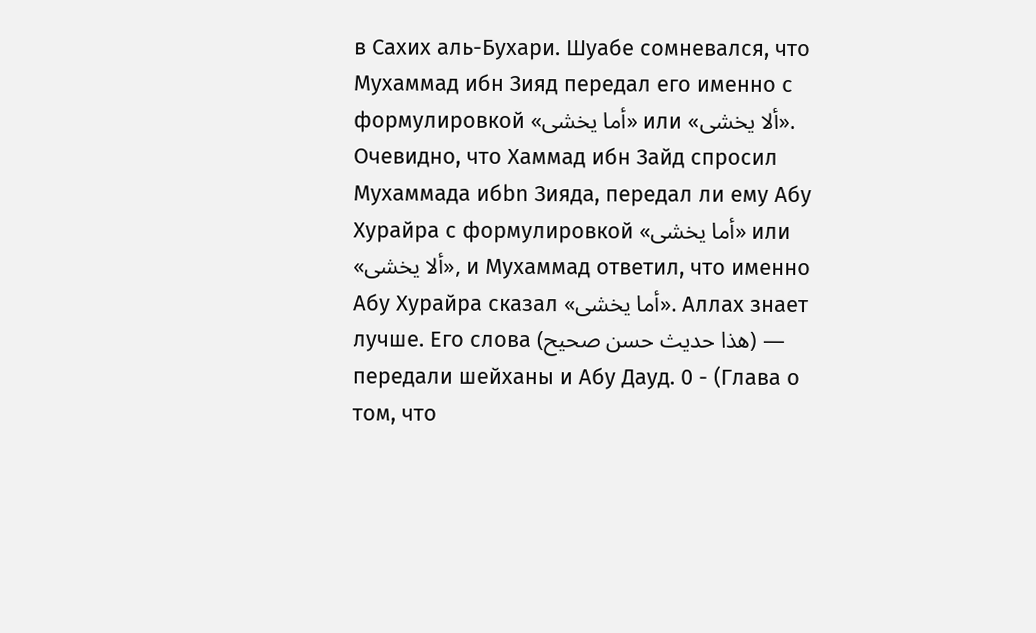в Сахих аль-Бухари. Шуабе сомневался, что Мухаммад ибн Зияд передал его именно с формулировкой «أما يخشى» или «ألا يخشى». Очевидно, что Хаммад ибн Зайд спросил Мухаммада ибbn Зияда, передал ли ему Абу Хурайра с формулировкой «أما يخشى» или «ألا يخشى», и Мухаммад ответил, что именно Абу Хурайра сказал «أما يخشى». Аллах знает лучше. Его слова (هذا حديث حسن صحيح) — передали шейханы и Абу Дауд. 0 - (Глава о том, что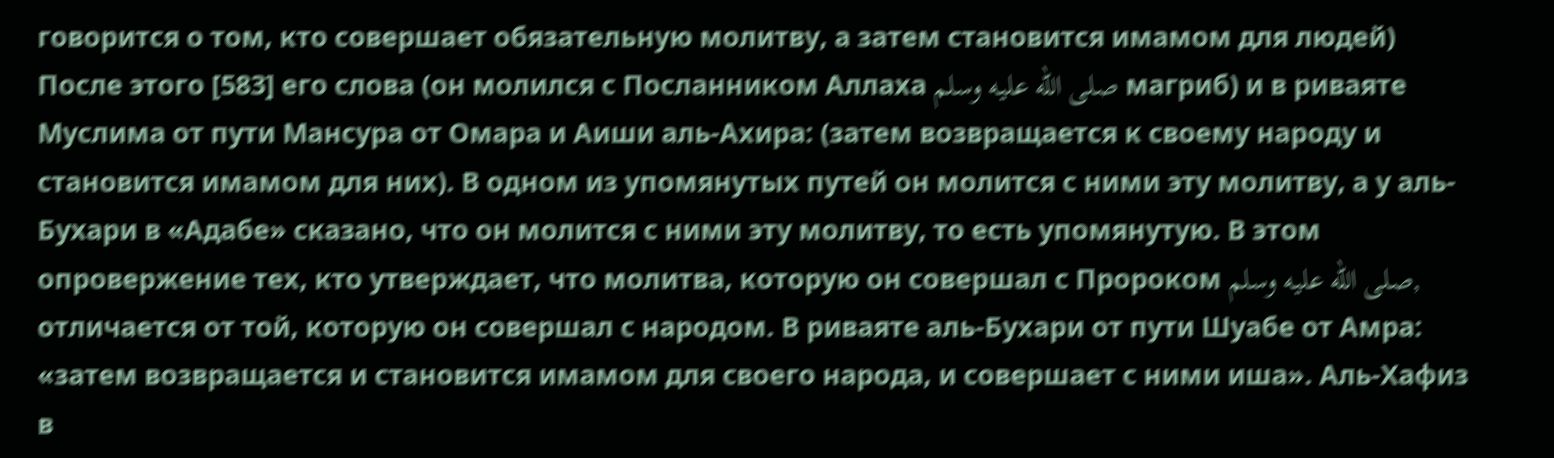говорится о том, кто совершает обязательную молитву, а затем становится имамом для людей) После этого [583] его слова (он молился с Посланником Аллаха صلى الله عليه وسلم магриб) и в риваяте Муслима от пути Мансура от Омара и Аиши аль-Ахира: (затем возвращается к своему народу и становится имамом для них). В одном из упомянутых путей он молится с ними эту молитву, а у аль-Бухари в «Адабе» сказано, что он молится с ними эту молитву, то есть упомянутую. В этом опровержение тех, кто утверждает, что молитва, которую он совершал с Пророком صلى الله عليه وسلم, отличается от той, которую он совершал с народом. В риваяте аль-Бухари от пути Шуабе от Амра: «затем возвращается и становится имамом для своего народа, и совершает с ними иша». Аль-Хафиз в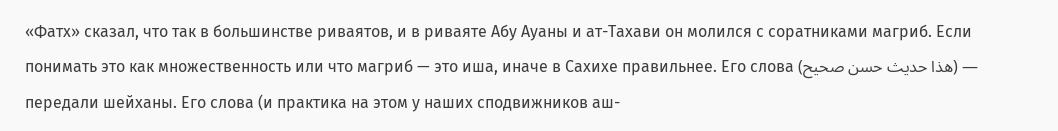«Фатх» сказал, что так в большинстве риваятов, и в риваяте Абу Ауаны и ат-Тахави он молился с соратниками магриб. Если понимать это как множественность или что магриб — это иша, иначе в Сахихе правильнее. Его слова (هذا حديث حسن صحيح) — передали шейханы. Его слова (и практика на этом у наших сподвижников аш-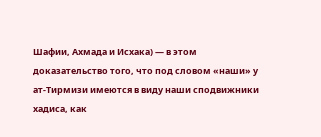Шафии, Ахмада и Исхака) — в этом доказательство того, что под словом «наши» у ат-Тирмизи имеются в виду наши сподвижники хадиса, как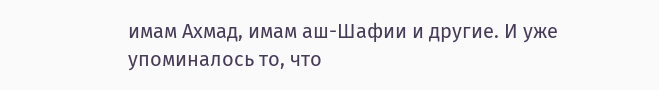имам Ахмад, имам аш-Шафии и другие. И уже упоминалось то, что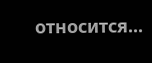относится...